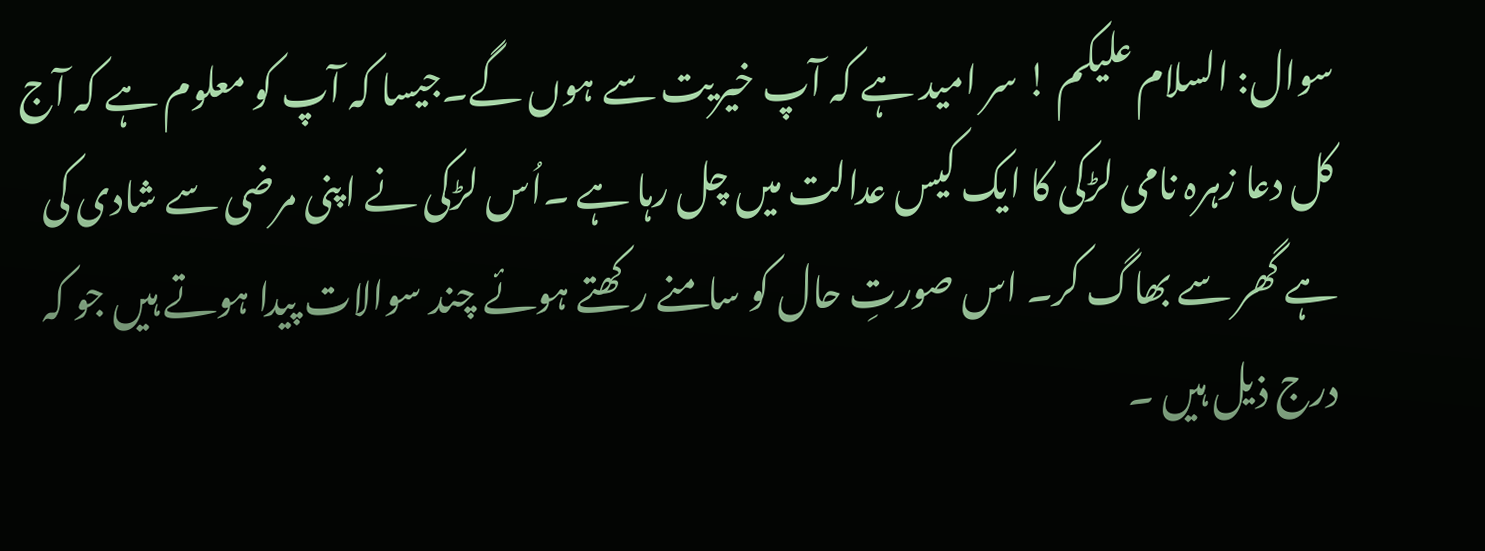سوال: السلام علیکم ! سر امید ہے کہ آپ خیریت سے ہوں گے۔جیسا کہ آپ کو معلوم ہے کہ آج کل دعا زہرہ نامی لڑکی کا ایک کیس عدالت میں چل رہا ہے ۔اُس لڑکی نے اپنی مرضی سے شادی کی ہے گھر سے بھاگ کر۔ اس صورتِ حال کو سامنے رکھتے ہوئے چند سوالات پیدا ہوتے ہیں جو کہ درج ذیل ہیں ۔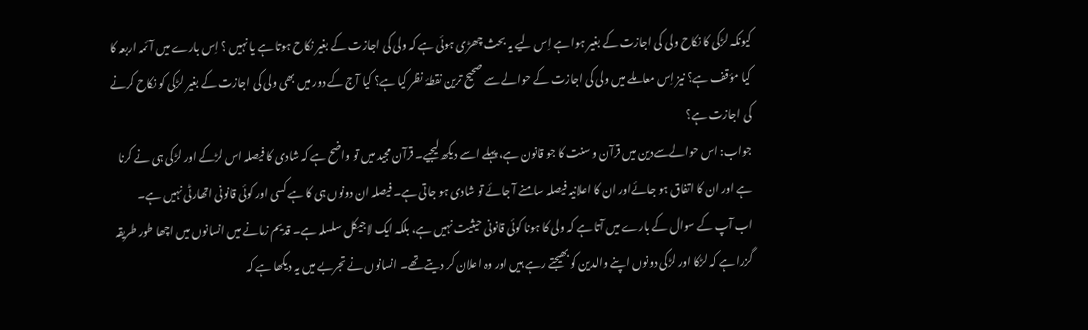کیونکہ لڑکی کا نکاح ولی کی اجازت کے بغیر ہوا ہے اِس لیے یہ بحث چھڑی ہوئی ہے کہ ولی کی اجازت کے بغیر نکاح ہوتا ہے یا نہیں ؟ اِس بارے میں آئمہ اربعہ کا کیا مؤقف ہے؟ نیز اِس معاملے میں ولی کی اجازت کے حوالے سے صحیح ترین نقطۂ نظر کیا ہے؟ کیا آج کے دور میں بھی ولی کی اجازت کے بغیر لڑکی کو نکاح کرنے کی اجازت ہے؟
جواب: اس حوالےسےدین میں قرآن و سنت کا جو قانون ہے، پہلے اسے دیکھ لیجیے۔ قرآن مجید میں تو واضح ہے کہ شادی کا فیصلہ اس لڑکے اور لڑکی ہی نے کرنا ہے اور ان کا اتفاق ہو جائےاور ان کا اعلانیہ فیصلہ سامنے آ جائے تو شادی ہو جاتی ہے۔ فیصلہ ان دونوں ہی کا ہے کسی اور کوئی قانونی اتھارٹی نہیں ہے۔
اب آپ کے سوال کے بارے میں آتا ہے کہ ولی کا ہونا کوئی قانونی حیثیت نہیں ہے، بلکہ ایک لاجیکل سلسلہ ہے۔ قدیم زمانے میں انسانوں میں اچھا طور طریقہ گزرا ہے کہ لڑکا اور لڑکی دونوں اپنے والدین کو بھیجتے رہے ہیں اور وہ اعلان کر دیتے تھے۔ انسانوں نے تجربے میں یہ دیکھا ہے کہ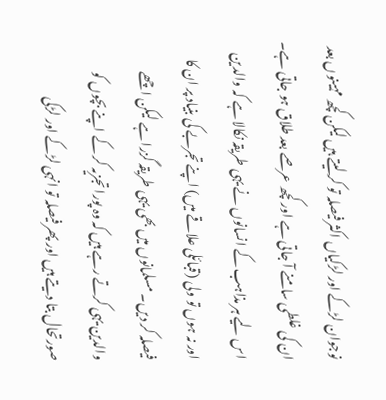نوجوان لڑکے اور لڑکیاں اکثر فیصلہ تو کر لیتے ہیں لیکن کچھ مہینوں بعد ان کی غلطی سامنے آ جاتی ہے اور کچھ عرصے بعد طلاق ہو جاتی ہے۔ اس لیے ہر مذاہب کے انسانوں نے یہی طریقہ نکالا ہے کہ والدین اور نہ ہوں تو ولی (قبائلی علاقے میں) اپنے تجربے کی بنیاد پر ان کا فیصلہ کر دیں۔ مسلمانوں میں بھی یہی طریقہ گزرا ہے لیکن اچھے والدین یہی کرتے رہے ہیں کہ وہ پورا تجزیہ کر کے اپنے بچوں کو صورتحال بتا دیتے ہیں اور پھر فیصلہ تو انہی لڑکے اور لڑکی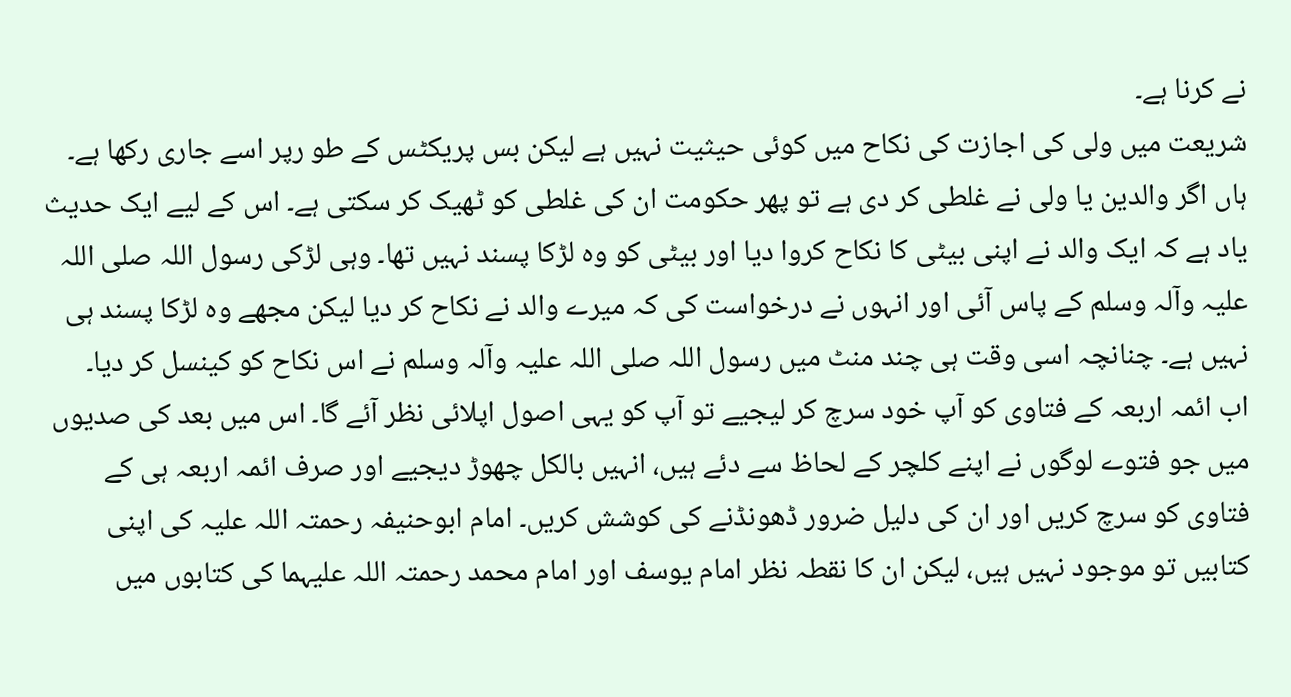نے کرنا ہے۔
شریعت میں ولی کی اجازت کی نکاح میں کوئی حیثیت نہیں ہے لیکن بس پریکٹس کے طو رپر اسے جاری رکھا ہے۔ ہاں اگر والدین یا ولی نے غلطی کر دی ہے تو پھر حکومت ان کی غلطی کو ٹھیک کر سکتی ہے۔ اس کے لیے ایک حدیث یاد ہے کہ ایک والد نے اپنی بیٹی کا نکاح کروا دیا اور بیٹی کو وہ لڑکا پسند نہیں تھا۔ وہی لڑکی رسول اللہ صلی اللہ علیہ وآلہ وسلم کے پاس آئی اور انہوں نے درخواست کی کہ میرے والد نے نکاح کر دیا لیکن مجھے وہ لڑکا پسند ہی نہیں ہے۔ چنانچہ اسی وقت ہی چند منٹ میں رسول اللہ صلی اللہ علیہ وآلہ وسلم نے اس نکاح کو کینسل کر دیا۔
اب ائمہ اربعہ کے فتاوی کو آپ خود سرچ کر لیجیے تو آپ کو یہی اصول اپلائی نظر آئے گا۔ اس میں بعد کی صدیوں میں جو فتوے لوگوں نے اپنے کلچر کے لحاظ سے دئے ہیں، انہیں بالکل چھوڑ دیجیے اور صرف ائمہ اربعہ ہی کے فتاوی کو سرچ کریں اور ان کی دلیل ضرور ڈھونڈنے کی کوشش کریں۔ امام ابوحنیفہ رحمتہ اللہ علیہ کی اپنی کتابیں تو موجود نہیں ہیں، لیکن ان کا نقطہ نظر امام یوسف اور امام محمد رحمتہ اللہ علیہما کی کتابوں میں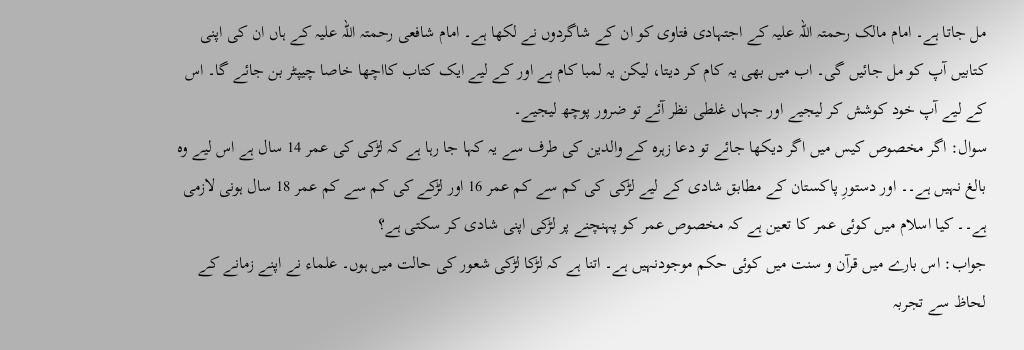مل جاتا ہے۔ امام مالک رحمتہ اللہ علیہ کے اجتہادی فتاوی کو ان کے شاگردوں نے لکھا ہے۔ امام شافعی رحمتہ اللہ علیہ کے ہاں ان کی اپنی کتابیں آپ کو مل جائیں گی۔ اب میں بھی یہ کام کر دیتا، لیکن یہ لمبا کام ہے اور کے لیے ایک کتاب کااچھا خاصا چیپٹر بن جائے گا۔ اس کے لیے آپ خود کوشش کر لیجیے اور جہاں غلطی نظر آئے تو ضرور پوچھ لیجیے۔
سوال: اگر مخصوص کیس میں اگر دیکھا جائے تو دعا زہرہ کے والدین کی طرف سے یہ کہا جا رہا ہے کہ لڑکی کی عمر 14 سال ہے اس لیے وہ بالغ نہیں ہے۔۔ اور دستورِ پاکستان کے مطابق شادی کے لیے لڑکی کی کم سے کم عمر 16 اور لڑکے کی کم سے کم عمر 18 سال ہونی لازمی ہے۔۔ کیا اسلام میں کوئی عمر کا تعین ہے کہ مخصوص عمر کو پہنچنے پر لڑکی اپنی شادی کر سکتی ہے؟
جواب: اس بارے میں قرآن و سنت میں کوئی حکم موجودنہیں ہے۔ اتنا ہے کہ لڑکا لڑکی شعور کی حالت میں ہوں۔ علماء نے اپنے زمانے کے لحاظ سے تجربہ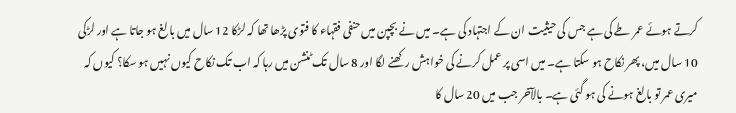کرتے ہوئے عمر طے کی ہے جس کی حیثیت ان کے اجتہاد کی ہے۔ میں نے بچپن میں حنفی فقہاء کا فتوی پڑھا تھا کہ لڑکا 12 سال میں بالغ ہو جاتا ہے اور لڑکی 10 سال میں، پھر نکاح ہو سکتا ہے۔ میں اسی پر عمل کرنے کی خواہش رکھنے لگا اور 8 سال تک ٹنشن میں رہا کہ اب تک نکاح کیوں نہیں ہو سکا؟ کیوں کہ میری عمر تو بالغ ہونے کی ہو گئی ہے۔ بالآخر جب میں 20 سال کا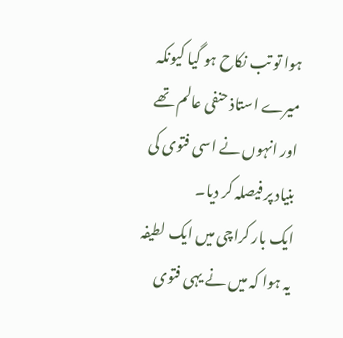ہوا تو تب نکاح ہو گیا کیونکہ میرے استاذ حنفی عالم تھے اور انہوں نے اسی فتوی کی بنیاد پر فیصلہ کر دیا۔
ایک بار کراچی میں ایک لطیفہ یہ ہوا کہ میں نے یہی فتوی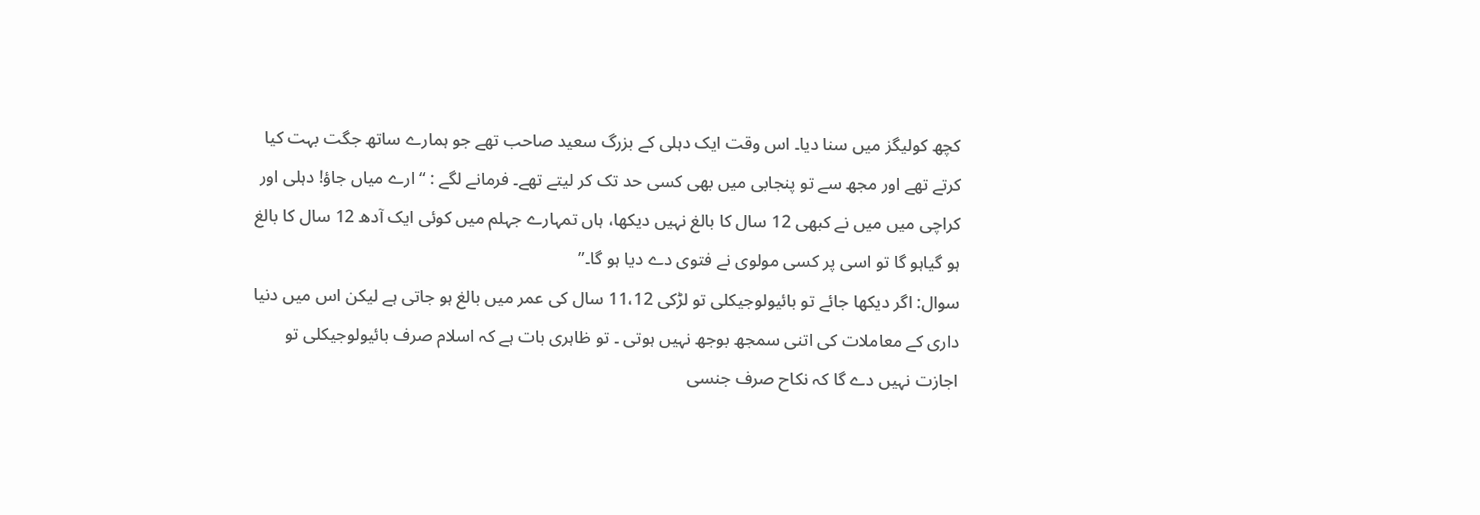کچھ کولیگز میں سنا دیا۔ اس وقت ایک دہلی کے بزرگ سعید صاحب تھے جو ہمارے ساتھ جگت بہت کیا کرتے تھے اور مجھ سے تو پنجابی میں بھی کسی حد تک کر لیتے تھے۔ فرمانے لگے : “ارے میاں جاؤ! دہلی اور کراچی میں میں نے کبھی 12 سال کا بالغ نہیں دیکھا، ہاں تمہارے جہلم میں کوئی ایک آدھ 12 سال کا بالغ ہو گیاہو گا تو اسی پر کسی مولوی نے فتوی دے دیا ہو گا۔”
سوال: اگر دیکھا جائے تو بائیولوجیکلی تو لڑکی 11،12 سال کی عمر میں بالغ ہو جاتی ہے لیکن اس میں دنیا داری کے معاملات کی اتنی سمجھ بوجھ نہیں ہوتی ۔ تو ظاہری بات ہے کہ اسلام صرف بائیولوجیکلی تو اجازت نہیں دے گا کہ نکاح صرف جنسی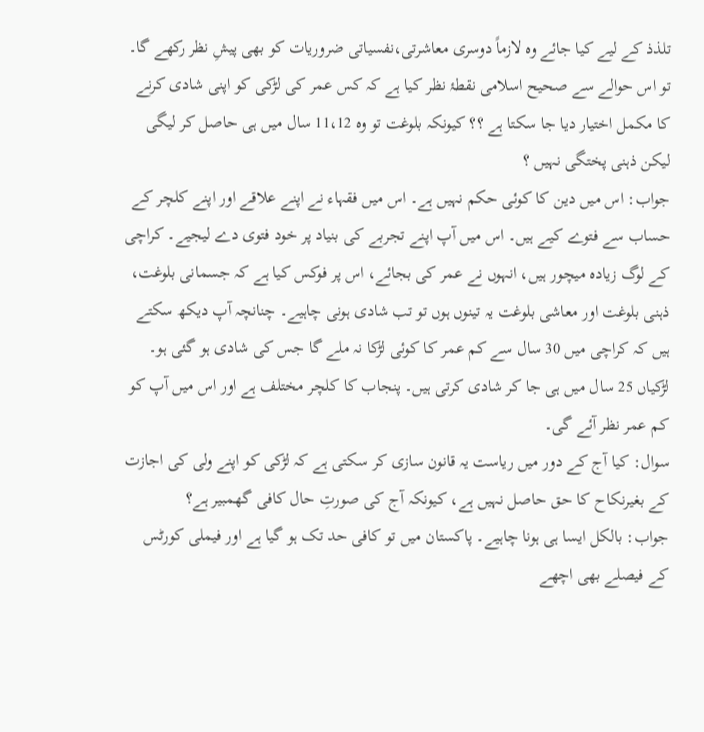تلذذ کے لیے کیا جائے وہ لازماً دوسری معاشرتی،نفسیاتی ضروریات کو بھی پیشِ نظر رکھے گا۔ تو اس حوالے سے صحیح اسلامی نقطۂ نظر کیا ہے کہ کس عمر کی لڑکی کو اپنی شادی کرنے کا مکمل اختیار دیا جا سکتا ہے ؟؟ کیونکہ بلوغت تو وہ 11،12 سال میں ہی حاصل کر لیگی لیکن ذہنی پختگی نہیں ؟
جواب: اس میں دین کا کوئی حکم نہیں ہے۔ اس میں فقہاء نے اپنے علاقے اور اپنے کلچر کے حساب سے فتوے کیے ہیں۔ اس میں آپ اپنے تجربے کی بنیاد پر خود فتوی دے لیجیے۔ کراچی کے لوگ زیادہ میچور ہیں، انہوں نے عمر کی بجائے، اس پر فوکس کیا ہے کہ جسمانی بلوغت، ذہنی بلوغت اور معاشی بلوغت یہ تینوں ہوں تو تب شادی ہونی چاہیے۔ چنانچہ آپ دیکھ سکتے ہیں کہ کراچی میں 30 سال سے کم عمر کا کوئی لڑکا نہ ملے گا جس کی شادی ہو گئی ہو۔ لڑکیاں 25 سال میں ہی جا کر شادی کرتی ہیں۔ پنجاب کا کلچر مختلف ہے اور اس میں آپ کو کم عمر نظر آئے گی۔
سوال: کیا آج کے دور میں ریاست یہ قانون سازی کر سکتی ہے کہ لڑکی کو اپنے ولی کی اجازت کے بغیرنکاح کا حق حاصل نہیں ہے، کیونکہ آج کی صورتِ حال کافی گھمبیر ہے؟
جواب: بالکل ایسا ہی ہونا چاہیے۔ پاکستان میں تو کافی حد تک ہو گیا ہے اور فیملی کورٹس کے فیصلے بھی اچھے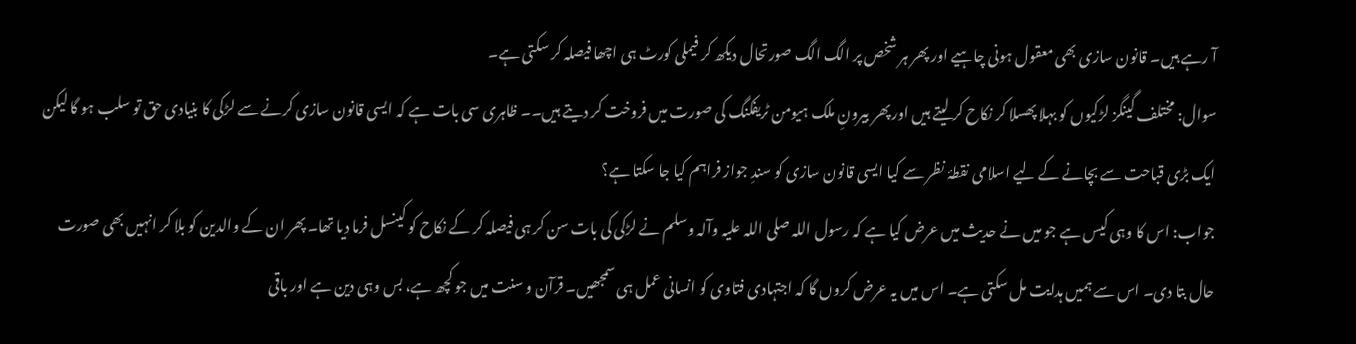آ رہے ہیں۔ قانون سازی بھی معقول ہونی چاہیے اور پھر ہر شخص پر الگ الگ صورتحال دیکھ کر فیملی کورٹ ہی اچھا فیصلہ کر سکتی ہے۔
سوال: مختلف گینگز لڑکیوں کو بہلا پھسلا کر نکاح کر لیتے ہیں اور پھر بیرونِ ملک ہیومن ٹریفکنگ کی صورت میں فروخت کر دیتے ہیں۔۔ ظاہری سی بات ہے کہ ایسی قانون سازی کرنے سے لڑکی کا بنیادی حق تو سلب ہو گا لیکن ایک بڑی قباحت سے بچانے کے لیے اسلامی نقطۂ نظر سے کیا ایسی قانون سازی کو سندِ جواز فراہم کیا جا سکتا ہے؟
جواب: اس کا وہی کیس ہے جو میں نے حدیث میں عرض کیا ہے کہ رسول اللہ صلی اللہ علیہ وآلہ وسلم نے لڑکی کی بات سن کر ہی فیصلہ کر کے نکاح کو کینسل فرما دیا تھا۔ پھر ان کے والدین کو بلا کر انہیں بھی صورت حال بتا دی۔ اس سے ہمیں ہدایت مل سکتی ہے۔ اس میں یہ عرض کروں گا کہ اجتہادی فتاوی کو انسانی عمل ہی سمجھیں۔ قرآن و سنت میں جو کچھ ہے، بس وہی دین ہے اور باقی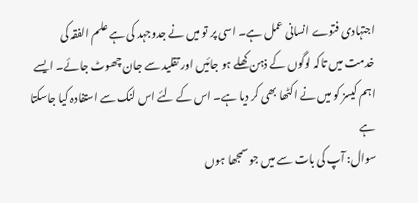اجتہادی فتوے انسانی عمل ہے۔ اسی پر تو میں نے جدوجہد کی ہے علم الفقہ کی خدمت میں تاکہ لوگوں کے ذہن کھلے ہو جائیں اور تقلید سے جان چھوٹ جائے۔ ایسے اہم کیسز کو میں نے اکٹھا بھی کر دیا ہے۔ اس کے لئے اس لنک سے استفادہ کیا جاسکتا ہے
سوال: آپ کی بات سے میں جو سمجھا ہوں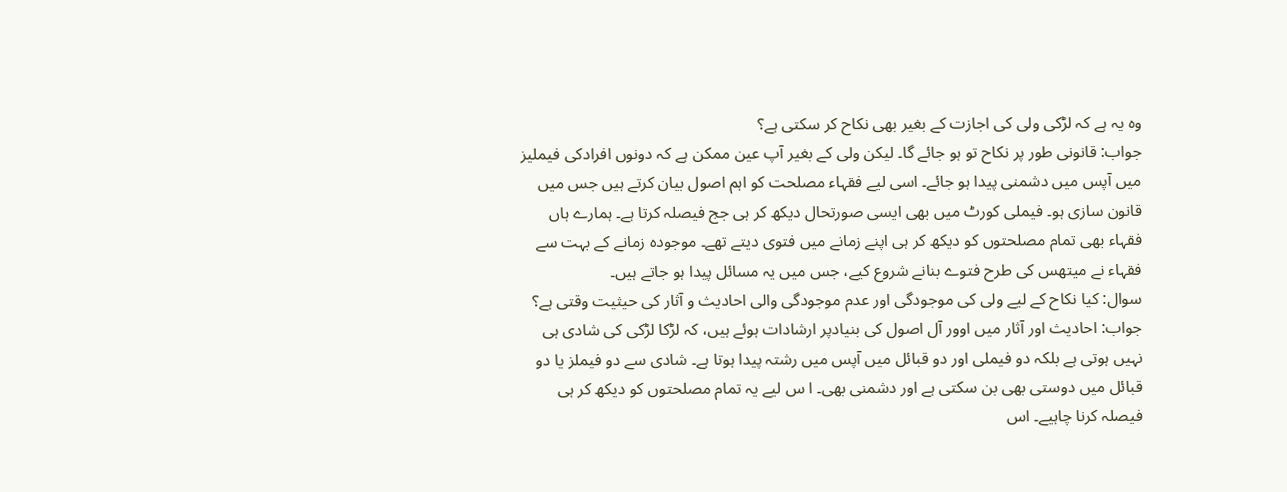وہ یہ ہے کہ لڑکی ولی کی اجازت کے بغیر بھی نکاح کر سکتی ہے؟
جواب: قانونی طور پر نکاح تو ہو جائے گا۔ لیکن ولی کے بغیر آپ عین ممکن ہے کہ دونوں افرادکی فیملیز میں آپس میں دشمنی پیدا ہو جائے۔ اسی لیے فقہاء مصلحت کو اہم اصول بیان کرتے ہیں جس میں قانون سازی ہو۔ فیملی کورٹ میں بھی ایسی صورتحال دیکھ کر ہی جج فیصلہ کرتا ہے۔ ہمارے ہاں فقہاء بھی تمام مصلحتوں کو دیکھ کر ہی اپنے زمانے میں فتوی دیتے تھے۔ موجودہ زمانے کے بہت سے فقہاء نے میتھس کی طرح فتوے بنانے شروع کیے، جس میں یہ مسائل پیدا ہو جاتے ہیں۔
سوال: کیا نکاح کے لیے ولی کی موجودگی اور عدم موجودگی والی احادیث و آثار کی حیثیت وقتی ہے؟
جواب: احادیث اور آثار میں اوور آل اصول کی بنیادپر ارشادات ہوئے ہیں، کہ لڑکا لڑکی کی شادی ہی نہیں ہوتی ہے بلکہ دو فیملی اور دو قبائل میں آپس میں رشتہ پیدا ہوتا ہے۔ شادی سے دو فیملز یا دو قبائل میں دوستی بھی بن سکتی ہے اور دشمنی بھی۔ ا س لیے یہ تمام مصلحتوں کو دیکھ کر ہی فیصلہ کرنا چاہیے۔ اس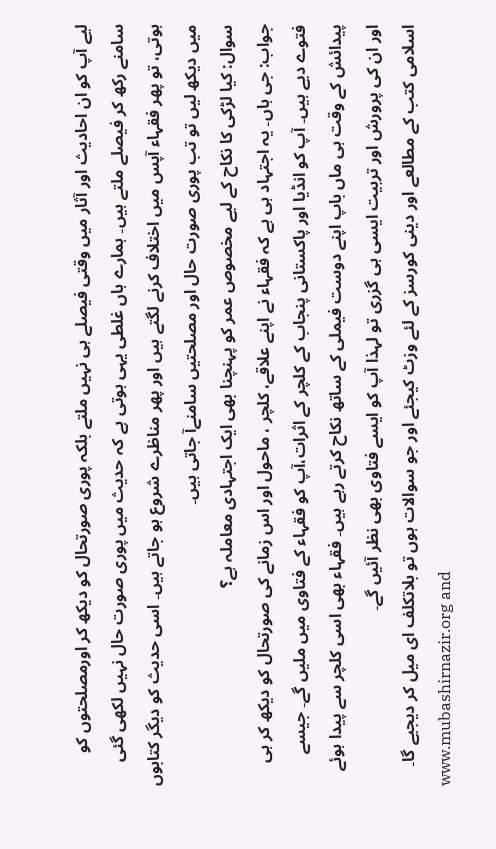لیے آپ کو ان احادیث اور آثار میں وقتی فیصلے ہی نہیں ملتے بلکہ پوری صورتحال کو دیکھ کر اورمصلحتوں کو سامنے رکھ کر فیصلے ملتے ہیں۔ ہمارے ہاں غلطی یہی ہوتی ہے کہ حدیث میں پوری صورت حال نہیں لکھی گئی ہوتی، تو پھر فقہاء آپس میں اختلاف کرنے لگتے ہیں اور پھر مناظرے شروع ہو جاتے ہیں۔ اسی حدیث کو دیگر کتابوں میں دیکھ لیں تو تب پوری صورت حال اور مصلحتیں سامنےآ جاتی ہیں۔
سوال: کیا لڑکی کا نکاح کے لیے مخصوص عمر کو پہنچنا بھی ایک اجتہادی معاملہ ہے؟
جواب: جی ہاں۔ یہ اجتہاد ہی ہے کہ فقہاء نے اپنے علاقے، کلچر ، ماحول اور اس زمانے کی صورتحال کو دیکھ کر ہی فتوے دیے ہیں۔ آپ کو انڈیا اور پاکستانی پنجاب کے کلچر کے اثرات،آپ کو فقہاء کے فتاوی میں ملیں گے۔ جیسے پیدائش کے وقت ہی ماں باپ اپنے دوست فیملی کے ساتھ نکاح کرتے رہے ہیں۔ فقہاء بھی اسی کلچر سے پیدا ہوئے اور ان کی پرورش اور تربیت ایسی ہی گزری تو لہذا آپ کو ایسے فتاوی بھی نظر آئیں گے۔
اسلامی کتب کے مطالعے اور دینی کورسز کے لئے وزٹ کیجئے اور جو سوالات ہوں تو بلاتکلف ای میل کر دیجیے گا۔
www.mubashirnazir.org and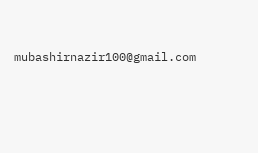mubashirnazir100@gmail.com